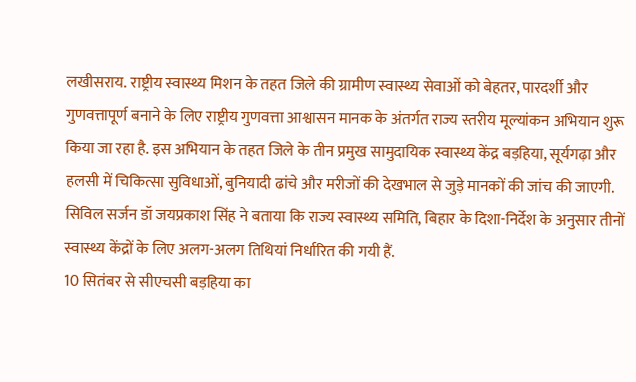लखीसराय. राष्ट्रीय स्वास्थ्य मिशन के तहत जिले की ग्रामीण स्वास्थ्य सेवाओं को बेहतर, पारदर्शी और गुणवत्तापूर्ण बनाने के लिए राष्ट्रीय गुणवत्ता आश्वासन मानक के अंतर्गत राज्य स्तरीय मूल्यांकन अभियान शुरू किया जा रहा है. इस अभियान के तहत जिले के तीन प्रमुख सामुदायिक स्वास्थ्य केंद्र बड़हिया, सूर्यगढ़ा और हलसी में चिकित्सा सुविधाओं, बुनियादी ढांचे और मरीजों की देखभाल से जुड़े मानकों की जांच की जाएगी. सिविल सर्जन डॉ जयप्रकाश सिंह ने बताया कि राज्य स्वास्थ्य समिति, बिहार के दिशा-निर्देश के अनुसार तीनों स्वास्थ्य केंद्रों के लिए अलग-अलग तिथियां निर्धारित की गयी हैं.
10 सितंबर से सीएचसी बड़हिया का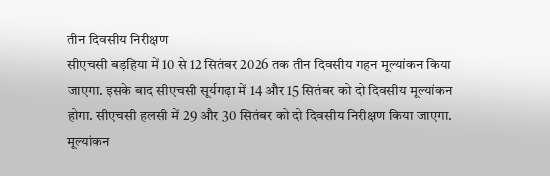तीन दिवसीय निरीक्षण
सीएचसी बड़हिया में 10 से 12 सितंबर 2026 तक तीन दिवसीय गहन मूल्यांकन किया जाएगा. इसके बाद सीएचसी सूर्यगढ़ा में 14 और 15 सितंबर को दो दिवसीय मूल्यांकन होगा. सीएचसी हलसी में 29 और 30 सितंबर को दो दिवसीय निरीक्षण किया जाएगा. मूल्यांकन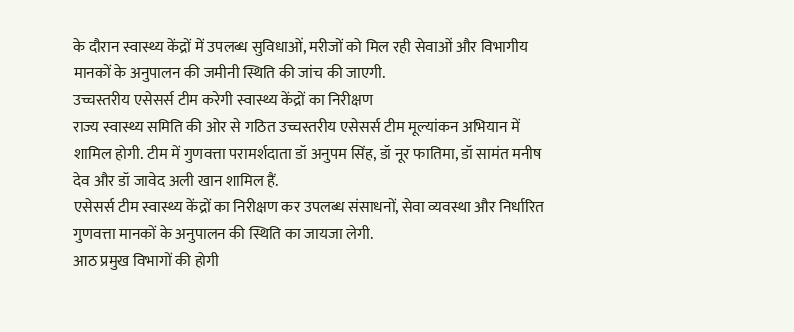के दौरान स्वास्थ्य केंद्रों में उपलब्ध सुविधाओं, मरीजों को मिल रही सेवाओं और विभागीय मानकों के अनुपालन की जमीनी स्थिति की जांच की जाएगी.
उच्चस्तरीय एसेसर्स टीम करेगी स्वास्थ्य केंद्रों का निरीक्षण
राज्य स्वास्थ्य समिति की ओर से गठित उच्चस्तरीय एसेसर्स टीम मूल्यांकन अभियान में शामिल होगी. टीम में गुणवत्ता परामर्शदाता डॉ अनुपम सिंह, डॉ नूर फातिमा, डॉ सामंत मनीष देव और डॉ जावेद अली खान शामिल हैं.
एसेसर्स टीम स्वास्थ्य केंद्रों का निरीक्षण कर उपलब्ध संसाधनों, सेवा व्यवस्था और निर्धारित गुणवत्ता मानकों के अनुपालन की स्थिति का जायजा लेगी.
आठ प्रमुख विभागों की होगी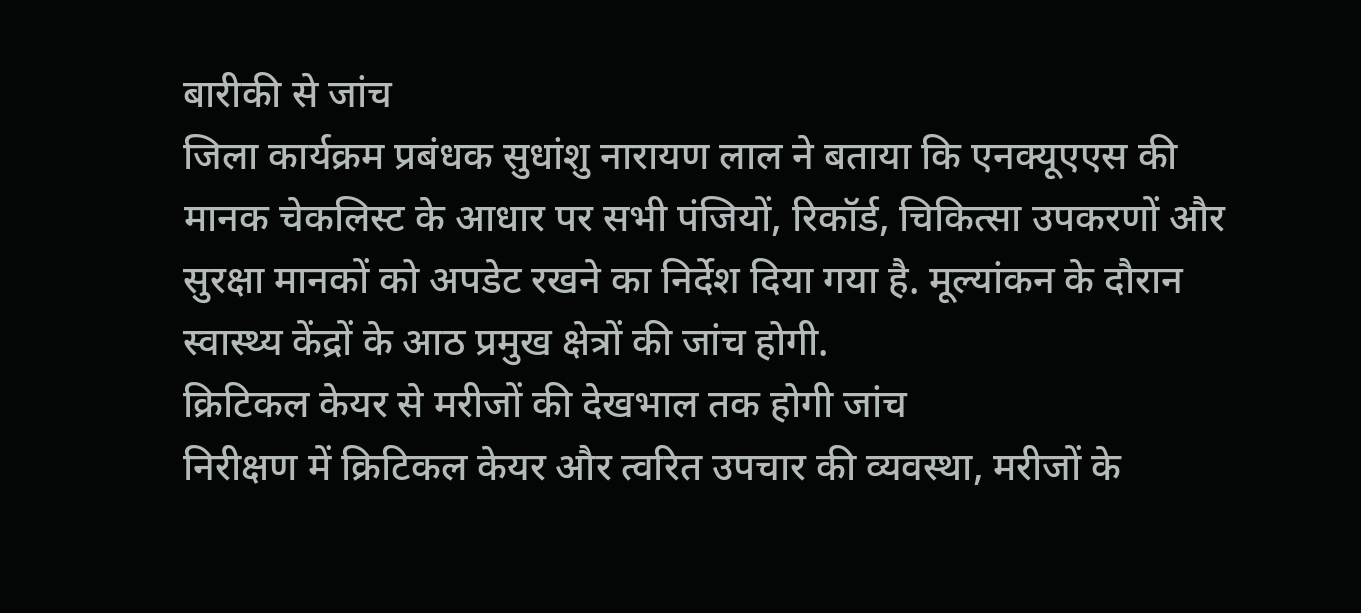बारीकी से जांच
जिला कार्यक्रम प्रबंधक सुधांशु नारायण लाल ने बताया कि एनक्यूएएस की मानक चेकलिस्ट के आधार पर सभी पंजियों, रिकॉर्ड, चिकित्सा उपकरणों और सुरक्षा मानकों को अपडेट रखने का निर्देश दिया गया है. मूल्यांकन के दौरान स्वास्थ्य केंद्रों के आठ प्रमुख क्षेत्रों की जांच होगी.
क्रिटिकल केयर से मरीजों की देखभाल तक होगी जांच
निरीक्षण में क्रिटिकल केयर और त्वरित उपचार की व्यवस्था, मरीजों के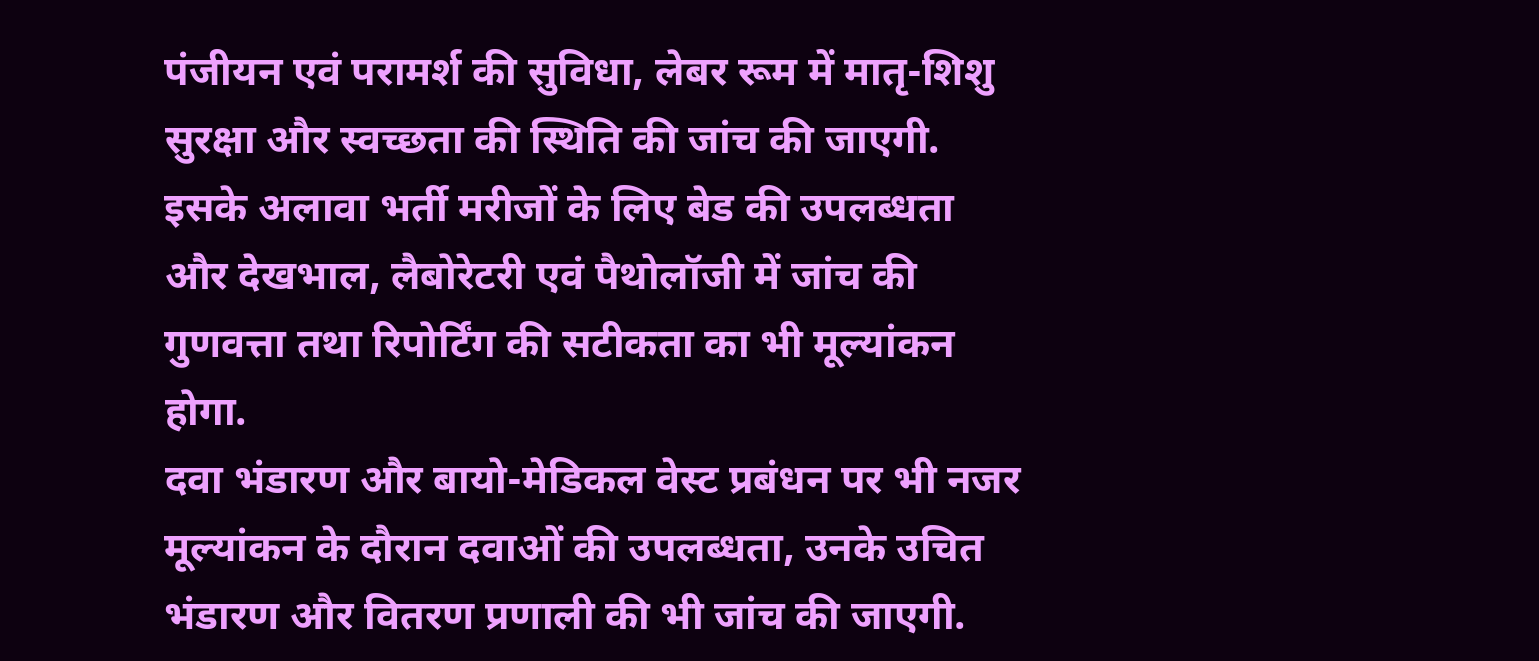पंजीयन एवं परामर्श की सुविधा, लेबर रूम में मातृ-शिशु सुरक्षा और स्वच्छता की स्थिति की जांच की जाएगी.
इसके अलावा भर्ती मरीजों के लिए बेड की उपलब्धता और देखभाल, लैबोरेटरी एवं पैथोलॉजी में जांच की गुणवत्ता तथा रिपोर्टिंग की सटीकता का भी मूल्यांकन होगा.
दवा भंडारण और बायो-मेडिकल वेस्ट प्रबंधन पर भी नजर
मूल्यांकन के दौरान दवाओं की उपलब्धता, उनके उचित भंडारण और वितरण प्रणाली की भी जांच की जाएगी.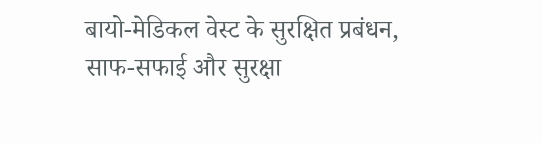बायो-मेडिकल वेस्ट के सुरक्षित प्रबंधन, साफ-सफाई और सुरक्षा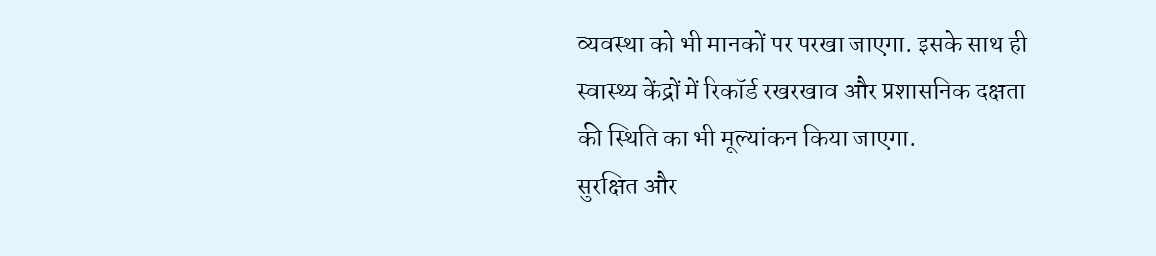व्यवस्था को भी मानकों पर परखा जाएगा. इसके साथ ही स्वास्थ्य केंद्रों में रिकॉर्ड रखरखाव और प्रशासनिक दक्षता की स्थिति का भी मूल्यांकन किया जाएगा.
सुरक्षित और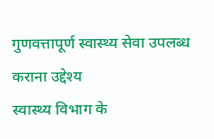गुणवत्तापूर्ण स्वास्थ्य सेवा उपलब्ध कराना उद्देश्य
स्वास्थ्य विभाग के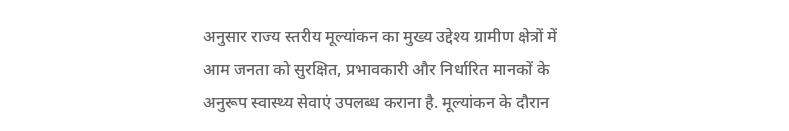अनुसार राज्य स्तरीय मूल्यांकन का मुख्य उद्देश्य ग्रामीण क्षेत्रों में आम जनता को सुरक्षित, प्रभावकारी और निर्धारित मानकों के अनुरूप स्वास्थ्य सेवाएं उपलब्ध कराना है. मूल्यांकन के दौरान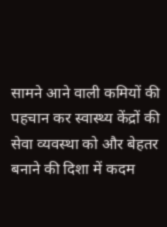सामने आने वाली कमियों की पहचान कर स्वास्थ्य केंद्रों की सेवा व्यवस्था को और बेहतर बनाने की दिशा में कदम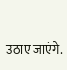उठाए जाएंगे.